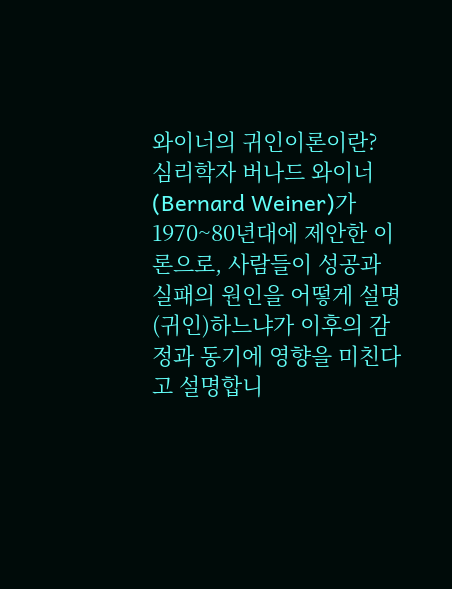와이너의 귀인이론이란?
심리학자 버나드 와이너(Bernard Weiner)가 1970~80년대에 제안한 이론으로, 사람들이 성공과 실패의 원인을 어떻게 설명(귀인)하느냐가 이후의 감정과 동기에 영향을 미친다고 설명합니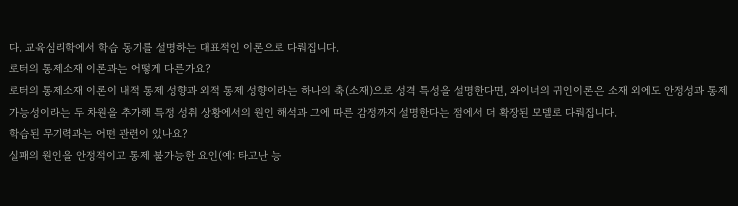다. 교육심리학에서 학습 동기를 설명하는 대표적인 이론으로 다뤄집니다.
로터의 통제소재 이론과는 어떻게 다른가요?
로터의 통제소재 이론이 내적 통제 성향과 외적 통제 성향이라는 하나의 축(소재)으로 성격 특성을 설명한다면, 와이너의 귀인이론은 소재 외에도 안정성과 통제 가능성이라는 두 차원을 추가해 특정 성취 상황에서의 원인 해석과 그에 따른 감정까지 설명한다는 점에서 더 확장된 모델로 다뤄집니다.
학습된 무기력과는 어떤 관련이 있나요?
실패의 원인을 안정적이고 통제 불가능한 요인(예: 타고난 능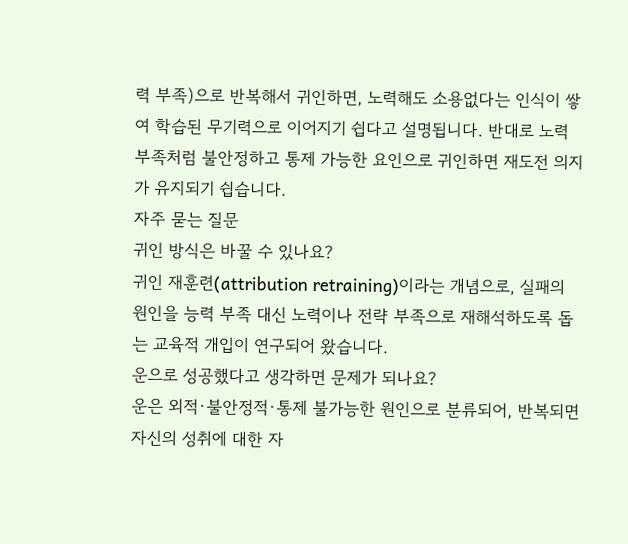력 부족)으로 반복해서 귀인하면, 노력해도 소용없다는 인식이 쌓여 학습된 무기력으로 이어지기 쉽다고 설명됩니다. 반대로 노력 부족처럼 불안정하고 통제 가능한 요인으로 귀인하면 재도전 의지가 유지되기 쉽습니다.
자주 묻는 질문
귀인 방식은 바꿀 수 있나요?
귀인 재훈련(attribution retraining)이라는 개념으로, 실패의 원인을 능력 부족 대신 노력이나 전략 부족으로 재해석하도록 돕는 교육적 개입이 연구되어 왔습니다.
운으로 성공했다고 생각하면 문제가 되나요?
운은 외적·불안정적·통제 불가능한 원인으로 분류되어, 반복되면 자신의 성취에 대한 자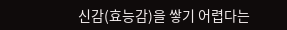신감(효능감)을 쌓기 어렵다는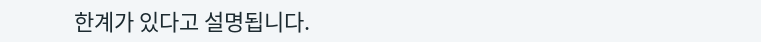한계가 있다고 설명됩니다.